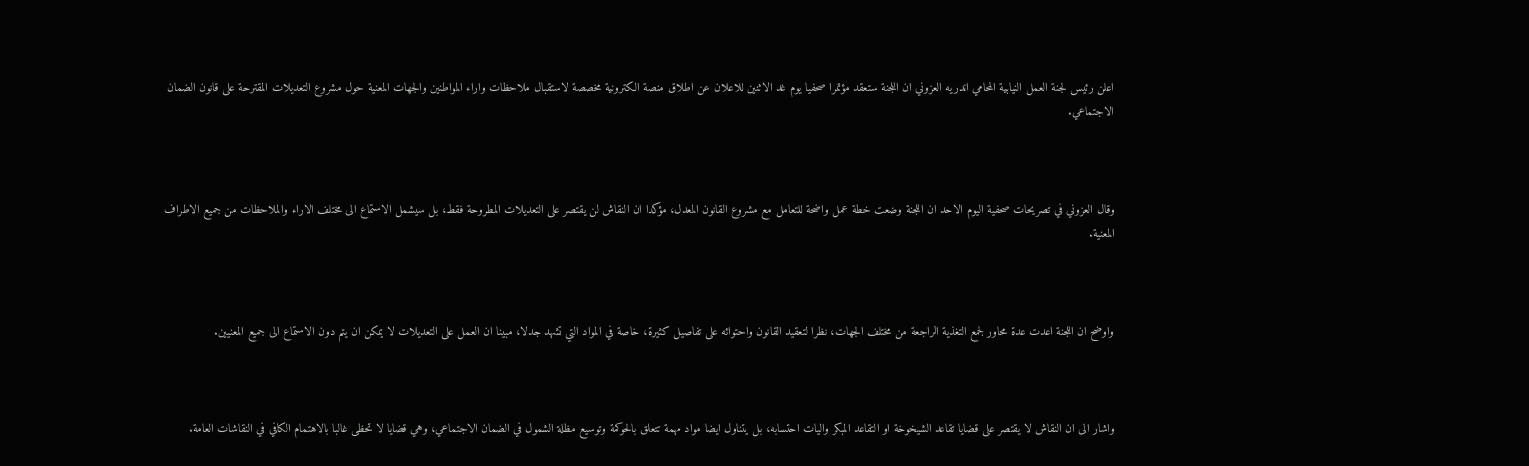اعلن رئيس لجنة العمل النيابية المحامي اندريه العزوني ان اللجنة ستعقد مؤتمرا صحفيا يوم غد الاثنين للاعلان عن اطلاق منصة الكترونية مخصصة لاستقبال ملاحظات واراء المواطنين والجهات المعنية حول مشروع التعديلات المقترحة على قانون الضمان الاجتماعي.



وقال العزوني في تصريحات صحفية اليوم الاحد ان اللجنة وضعت خطة عمل واضحة للتعامل مع مشروع القانون المعدل، مؤكدا ان النقاش لن يقتصر على التعديلات المطروحة فقط، بل سيشمل الاستماع الى مختلف الاراء والملاحظات من جميع الاطراف المعنية.



واوضح ان اللجنة اعدت عدة محاور لجمع التغذية الراجعة من مختلف الجهات، نظرا لتعقيد القانون واحتوائه على تفاصيل كثيرة، خاصة في المواد التي تشهد جدلا، مبينا ان العمل على التعديلات لا يمكن ان يتم دون الاستماع الى جميع المعنيين.



واشار الى ان النقاش لا يقتصر على قضايا تقاعد الشيخوخة او التقاعد المبكر واليات احتسابه، بل يتناول ايضا مواد مهمة تتعلق بالحوكمة وتوسيع مظلة الشمول في الضمان الاجتماعي، وهي قضايا لا تحظى غالبا بالاهتمام الكافي في النقاشات العامة.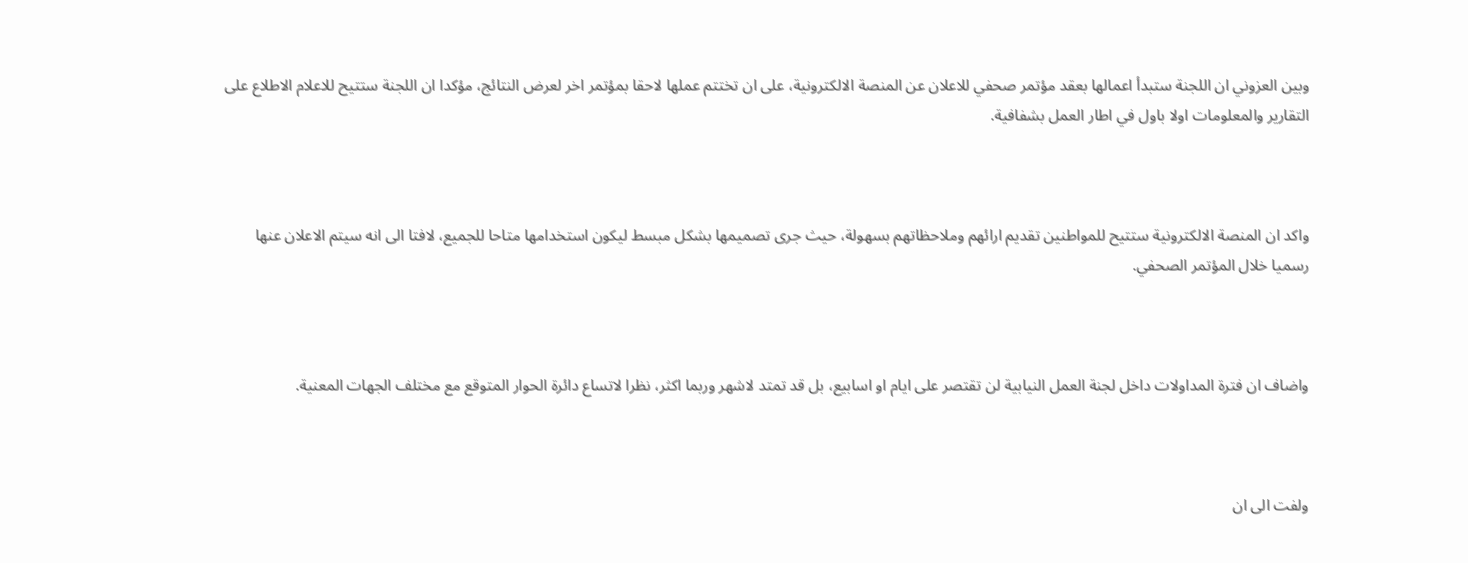وبين العزوني ان اللجنة ستبدأ اعمالها بعقد مؤتمر صحفي للاعلان عن المنصة الالكترونية، على ان تختتم عملها لاحقا بمؤتمر اخر لعرض النتائج، مؤكدا ان اللجنة ستتيح للاعلام الاطلاع على التقارير والمعلومات اولا باول في اطار العمل بشفافية.



واكد ان المنصة الالكترونية ستتيح للمواطنين تقديم ارائهم وملاحظاتهم بسهولة، حيث جرى تصميمها بشكل مبسط ليكون استخدامها متاحا للجميع، لافتا الى انه سيتم الاعلان عنها رسميا خلال المؤتمر الصحفي.



واضاف ان فترة المداولات داخل لجنة العمل النيابية لن تقتصر على ايام او اسابيع، بل قد تمتد لاشهر وربما اكثر، نظرا لاتساع دائرة الحوار المتوقع مع مختلف الجهات المعنية.



ولفت الى ان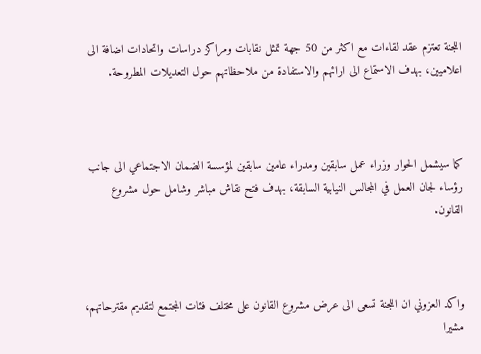اللجنة تعتزم عقد لقاءات مع اكثر من 50 جهة تمثل نقابات ومراكز دراسات واتحادات اضافة الى اعلاميين، بهدف الاستماع الى ارائهم والاستفادة من ملاحظاتهم حول التعديلات المطروحة.



كما سيشمل الحوار وزراء عمل سابقين ومدراء عامين سابقين لمؤسسة الضمان الاجتماعي الى جانب رؤساء لجان العمل في المجالس النيابية السابقة، بهدف فتح نقاش مباشر وشامل حول مشروع القانون.



واكد العزوني ان اللجنة تسعى الى عرض مشروع القانون على مختلف فئات المجتمع لتقديم مقترحاتهم، مشيرا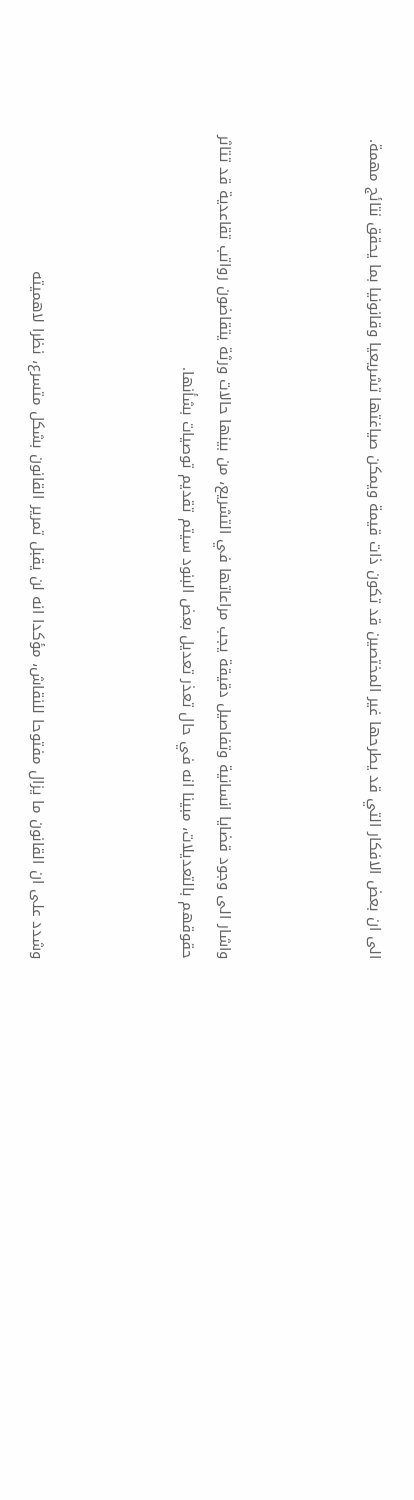الى ان بعض الافكار التي قد يطرحها غير المختصين قد تكون ذات قيمة ويمكن صياغتها تشريعيا وقانونيا بما يحقق نتائج مهمة.



واشار الى وجود قضايا انسانية وتفاصيل دقيقة يجب مراعاتها في التشريع، من بينها حالات ورثة يتقاضون رواتب تقاعدية قد تتاثر حقوقهم بالتعديلات، مبينا انه في حال تعذر تعديل بعض البنود سيتم تقديم توصيات بشأنها.



وشدد على ان القانون ما يزال مفتوحا للنقاش، مؤكدا انه لن يقبل تمرير القانون بشكل متسرع، نظرا لاهميته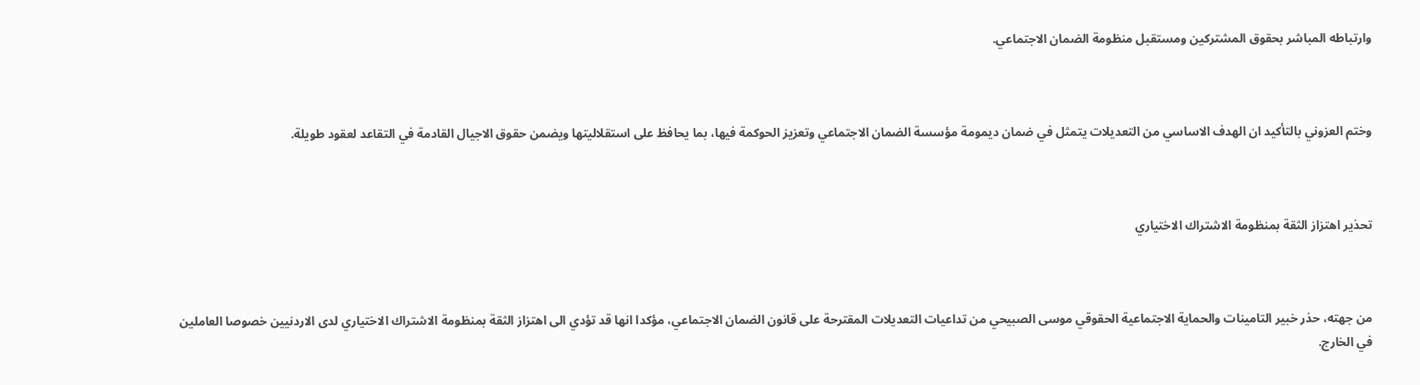وارتباطه المباشر بحقوق المشتركين ومستقبل منظومة الضمان الاجتماعي.



وختم العزوني بالتأكيد ان الهدف الاساسي من التعديلات يتمثل في ضمان ديمومة مؤسسة الضمان الاجتماعي وتعزيز الحوكمة فيها، بما يحافظ على استقلاليتها ويضمن حقوق الاجيال القادمة في التقاعد لعقود طويلة.



تحذير اهتزاز الثقة بمنظومة الاشتراك الاختياري



من جهته، حذر خبير التامينات والحماية الاجتماعية الحقوقي موسى الصبيحي من تداعيات التعديلات المقترحة على قانون الضمان الاجتماعي، مؤكدا انها قد تؤدي الى اهتزاز الثقة بمنظومة الاشتراك الاختياري لدى الاردنيين خصوصا العاملين في الخارج.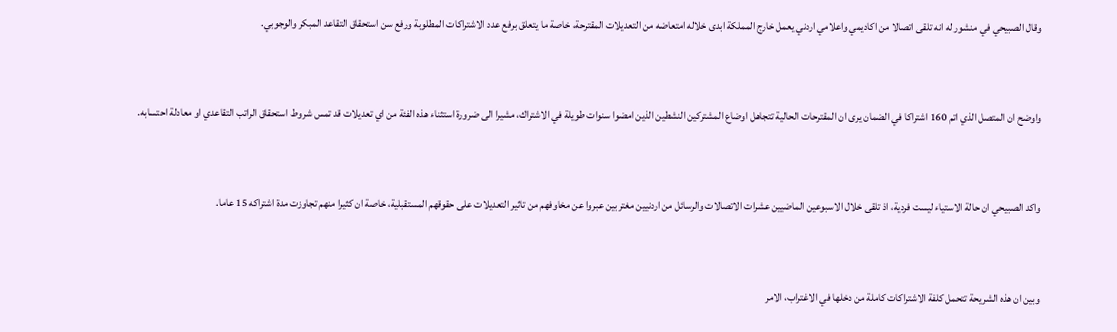وقال الصبيحي في منشور له انه تلقى اتصالا من اكاديمي واعلامي اردني يعمل خارج المملكة ابدى خلاله امتعاضه من التعديلات المقترحة، خاصة ما يتعلق برفع عدد الاشتراكات المطلوبة ورفع سن استحقاق التقاعد المبكر والوجوبي.



واوضح ان المتصل الذي اتم 160 اشتراكا في الضمان يرى ان المقترحات الحالية تتجاهل اوضاع المشتركين النشطين الذين امضوا سنوات طويلة في الاشتراك، مشيرا الى ضرورة استثناء هذه الفئة من اي تعديلات قد تمس شروط استحقاق الراتب التقاعدي او معادلة احتسابه.



واكد الصبيحي ان حالة الاستياء ليست فردية، اذ تلقى خلال الاسبوعين الماضيين عشرات الاتصالات والرسائل من اردنيين مغتربين عبروا عن مخاوفهم من تاثير التعديلات على حقوقهم المستقبلية، خاصة ان كثيرا منهم تجاوزت مدة اشتراكه 15 عاما.



وبين ان هذه الشريحة تتحمل كلفة الاشتراكات كاملة من دخلها في الاغتراب، الامر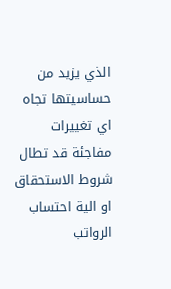الذي يزيد من حساسيتها تجاه اي تغييرات مفاجئة قد تطال شروط الاستحقاق او الية احتساب الرواتب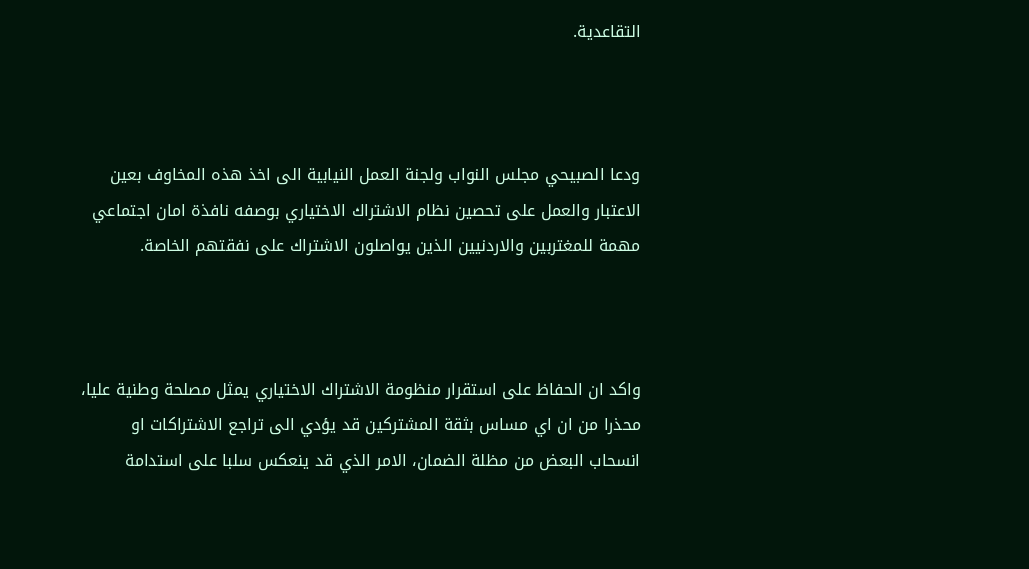التقاعدية.



ودعا الصبيحي مجلس النواب ولجنة العمل النيابية الى اخذ هذه المخاوف بعين الاعتبار والعمل على تحصين نظام الاشتراك الاختياري بوصفه نافذة امان اجتماعي مهمة للمغتربين والاردنيين الذين يواصلون الاشتراك على نفقتهم الخاصة.



واكد ان الحفاظ على استقرار منظومة الاشتراك الاختياري يمثل مصلحة وطنية عليا، محذرا من ان اي مساس بثقة المشتركين قد يؤدي الى تراجع الاشتراكات او انسحاب البعض من مظلة الضمان، الامر الذي قد ينعكس سلبا على استدامة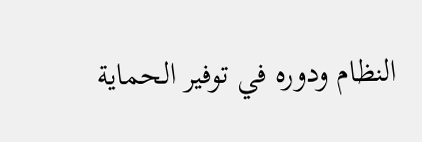النظام ودوره في توفير الحماية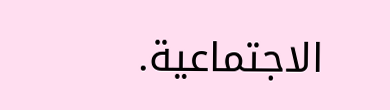الاجتماعية.